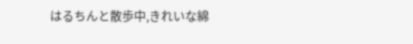はるちんと散歩中,きれいな綿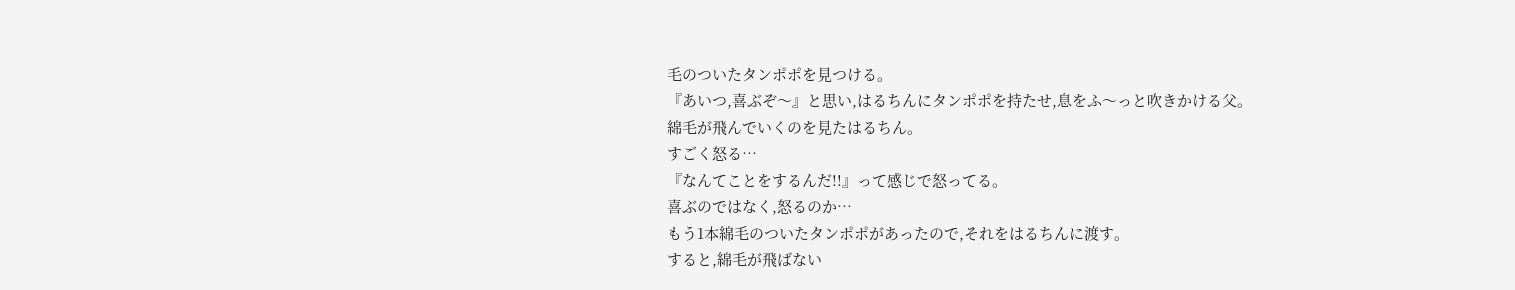毛のついたタンポポを見つける。
『あいつ,喜ぶぞ〜』と思い,はるちんにタンポポを持たせ,息をふ〜っと吹きかける父。
綿毛が飛んでいくのを見たはるちん。
すごく怒る…
『なんてことをするんだ!!』って感じで怒ってる。
喜ぶのではなく,怒るのか…
もう1本綿毛のついたタンポポがあったので,それをはるちんに渡す。
すると,綿毛が飛ばない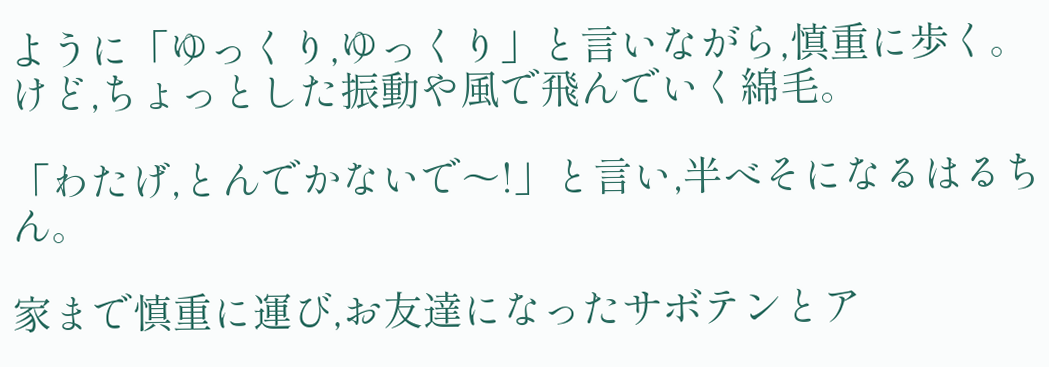ように「ゆっくり,ゆっくり」と言いながら,慎重に歩く。
けど,ちょっとした振動や風で飛んでいく綿毛。

「わたげ,とんでかないで〜!」と言い,半べそになるはるちん。

家まで慎重に運び,お友達になったサボテンとア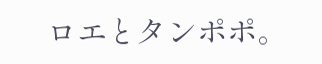ロエとタンポポ。